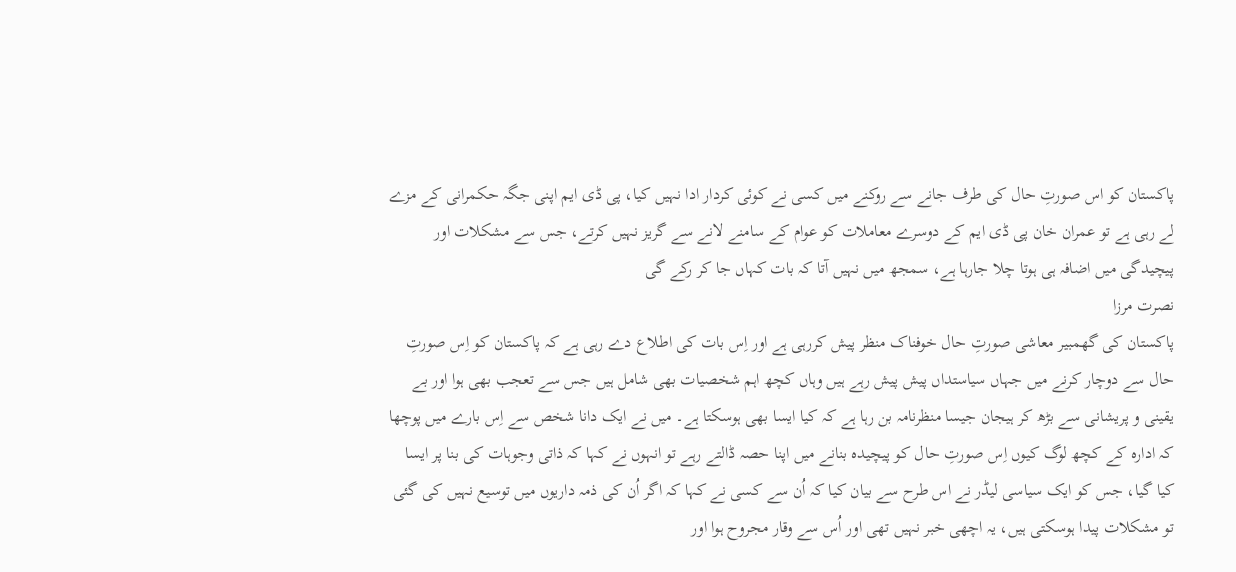پاکستان کو اس صورتِ حال کی طرف جانے سے روکنے میں کسی نے کوئی کردار ادا نہیں کیا، پی ڈی ایم اپنی جگہ حکمرانی کے مزے لے رہی ہے تو عمران خان پی ڈی ایم کے دوسرے معاملات کو عوام کے سامنے لانے سے گریز نہیں کرتے، جس سے مشکلات اور پیچیدگی میں اضافہ ہی ہوتا چلا جارہا ہے، سمجھ میں نہیں آتا کہ بات کہاں جا کر رکے گی
نصرت مرزا
پاکستان کی گھمبیر معاشی صورتِ حال خوفناک منظر پیش کررہی ہے اور اِس بات کی اطلاع دے رہی ہے کہ پاکستان کو اِس صورتِ حال سے دوچار کرنے میں جہاں سیاستداں پیش پیش رہے ہیں وہاں کچھ اہم شخصیات بھی شامل ہیں جس سے تعجب بھی ہوا اور بے یقینی و پریشانی سے بڑھ کر ہیجان جیسا منظرنامہ بن رہا ہے کہ کیا ایسا بھی ہوسکتا ہے۔ میں نے ایک دانا شخص سے اِس بارے میں پوچھا کہ ادارہ کے کچھ لوگ کیوں اِس صورتِ حال کو پیچیدہ بنانے میں اپنا حصہ ڈالتے رہے تو انہوں نے کہا کہ ذاتی وجوہات کی بنا پر ایسا کیا گیا، جس کو ایک سیاسی لیڈر نے اس طرح سے بیان کیا کہ اُن سے کسی نے کہا کہ اگر اُن کی ذمہ داریوں میں توسیع نہیں کی گئی تو مشکلات پیدا ہوسکتی ہیں، یہ اچھی خبر نہیں تھی اور اُس سے وقار مجروح ہوا اور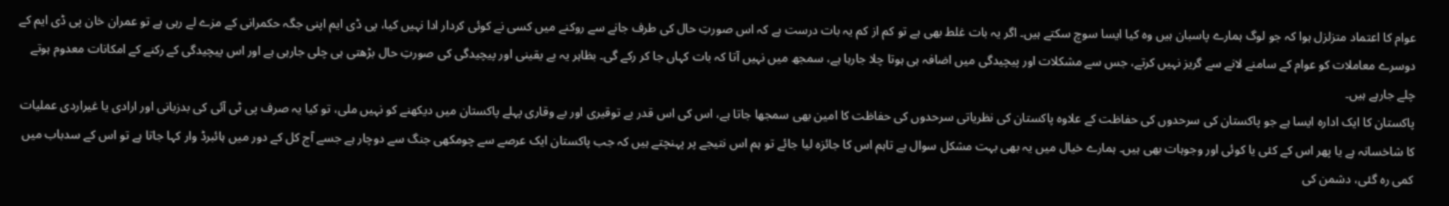عوام کا اعتماد متزلزل ہوا کہ جو لوگ ہمارے پاسبان ہیں وہ کیا ایسا سوچ سکتے ہیں۔ اگر یہ بات غلط بھی ہے تو کم از کم یہ بات درست ہے کہ اس صورتِ حال کی طرف جانے سے روکنے میں کسی نے کوئی کردار ادا نہیں کیا، پی ڈی ایم اپنی جگہ حکمرانی کے مزے لے رہی ہے تو عمران خان پی ڈی ایم کے دوسرے معاملات کو عوام کے سامنے لانے سے گریز نہیں کرتے، جس سے مشکلات اور پیچیدگی میں اضافہ ہی ہوتا چلا جارہا ہے، سمجھ میں نہیں آتا کہ بات کہاں جا کر رکے گی۔ بظاہر یہ بے یقینی اور پیچیدگی کی صورتِ حال بڑھتی ہی چلی جارہی ہے اور اس پیچیدگی کے رکنے کے امکانات معدوم ہوتے چلے جارہے ہیں۔
پاکستان کا ایک ادارہ ایسا ہے جو پاکستان کی سرحدوں کی حفاظت کے علاوہ پاکستان کی نظریاتی سرحدوں کی حفاظت کا امین بھی سمجھا جاتا ہے، اس کی اس قدر بے توقیری اور بے وقاری پہلے پاکستان میں دیکھنے کو نہیں ملی، تو کیا یہ صرف پی ٹی آئی کی بدزبانی اور ارادی یا غیراردی عملیات کا شاخسانہ ہے یا پھر اس کے کئی یا کوئی اور وجوہات بھی ہیں۔ ہمارے خیال میں یہ بھی بہت مشکل سوال ہے تاہم اس کا جائزہ لیا جائے تو ہم اس نتیجے پر پہنچتے ہیں کہ جب پاکستان ایک عرصے سے چومکھی جنگ سے دوچار ہے جسے آج کل کے دور میں ہائبرڈ وار کہا جاتا ہے تو اس کے سدباب میں کمی رہ گئی، دشمن کی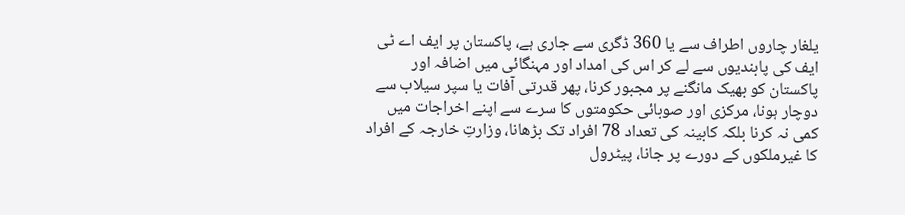یلغار چاروں اطراف سے یا 360 ڈگری سے جاری ہے، پاکستان پر ایف اے ٹی ایف کی پابندیوں سے لے کر اس کی امداد اور مہنگائی میں اضافہ اور پاکستان کو بھیک مانگنے پر مجبور کرنا، پھر قدرتی آفات یا سپر سیلاب سے دوچار ہونا، مرکزی اور صوبائی حکومتوں کا سرے سے اپنے اخراجات میں کمی نہ کرنا بلکہ کابینہ کی تعداد 78 افراد تک بڑھانا، وزارتِ خارجہ کے افراد کا غیرملکوں کے دورے پر جانا، پیٹرول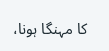کا مہنگا ہونا،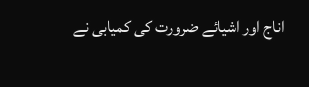اناج اور اشیائے ضرورت کی کمیابی نے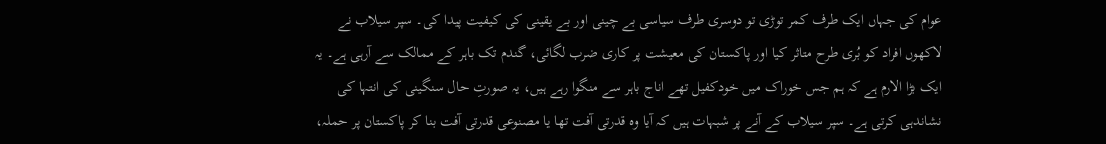عوام کی جہاں ایک طرف کمر توڑی تو دوسری طرف سیاسی بے چینی اور بے یقینی کی کیفیت پیدا کی۔ سپر سیلاب نے لاکھوں افراد کو بُری طرح متاثر کیا اور پاکستان کی معیشت پر کاری ضرب لگائی، گندم تک باہر کے ممالک سے آرہی ہے۔ یہ ایک بڑا الارم ہے کہ ہم جس خوراک میں خودکفیل تھے اناج باہر سے منگوا رہے ہیں، یہ صورتِ حال سنگینی کی انتہا کی نشاندہی کرتی ہے۔ سپر سیلاب کے آنے پر شبہات ہیں کہ آیا وہ قدرتی آفت تھا یا مصنوعی قدرتی آفت بنا کر پاکستان پر حملہ،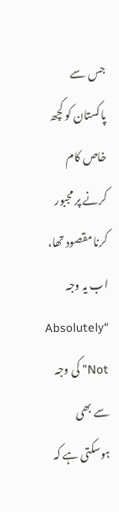جس سے پاکستان کو کچھ خاص کام کرنے پر مجبور کرنا مقصود تھا، اب یہ وجہ “Absolutely Not” کی وجہ سے بھی ہوسکتی ہے کہ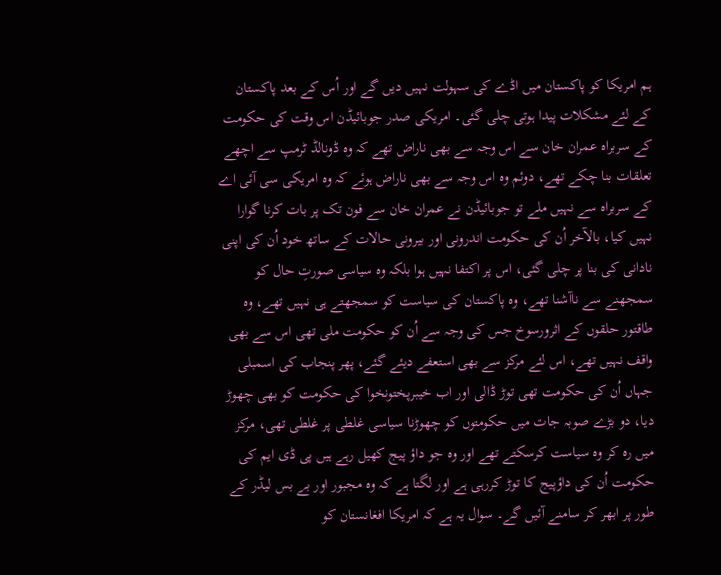ہم امریکا کو پاکستان میں اڈے کی سہولت نہیں دیں گے اور اُس کے بعد پاکستان کے لئے مشکلات پیدا ہوتی چلی گئی۔ امریکی صدر جوبائیڈن اس وقت کی حکومت کے سربراہ عمران خان سے اس وجہ سے بھی ناراض تھے کہ وہ ڈونالڈ ٹرمپ سے اچھے تعلقات بنا چکے تھے، دوئم وہ اس وجہ سے بھی ناراض ہوئے کہ وہ امریکی سی آئی اے کے سربراہ سے نہیں ملے تو جوبائیڈن نے عمران خان سے فون تک پر بات کرنا گوارا نہیں کیا، بالآخر اُن کی حکومت اندرونی اور بیرونی حالات کے ساتھ خود اُن کی اپنی نادانی کی بنا پر چلی گئی، اس پر اکتفا نہیں ہوا بلکہ وہ سیاسی صورتِ حال کو سمجھنے سے ناآشنا تھے، وہ پاکستان کی سیاست کو سمجھتے ہی نہیں تھے، وہ طاقتور حلقوں کے اثرورسوخ جس کی وجہ سے اُن کو حکومت ملی تھی اس سے بھی واقف نہیں تھے، اس لئے مرکز سے بھی استعفے دیئے گئے، پھر پنجاب کی اسمبلی جہاں اُن کی حکومت تھی توڑ ڈالی اور اب خیبرپختونخوا کی حکومت کو بھی چھوڑ دیا، دو بڑے صوبہ جات میں حکومتوں کو چھوڑنا سیاسی غلطی پر غلطی تھی، مرکز میں رہ کر وہ سیاست کرسکتے تھے اور وہ جو داؤ پیج کھیل رہے ہیں پی ڈی ایم کی حکومت اُن کی داؤپیج کا توڑ کررہی ہے اور لگتا ہے کہ وہ مجبور اور بے بس لیڈر کے طور پر ابھر کر سامنے آئیں گے۔ سوال یہ ہے کہ امریکا افغانستان کو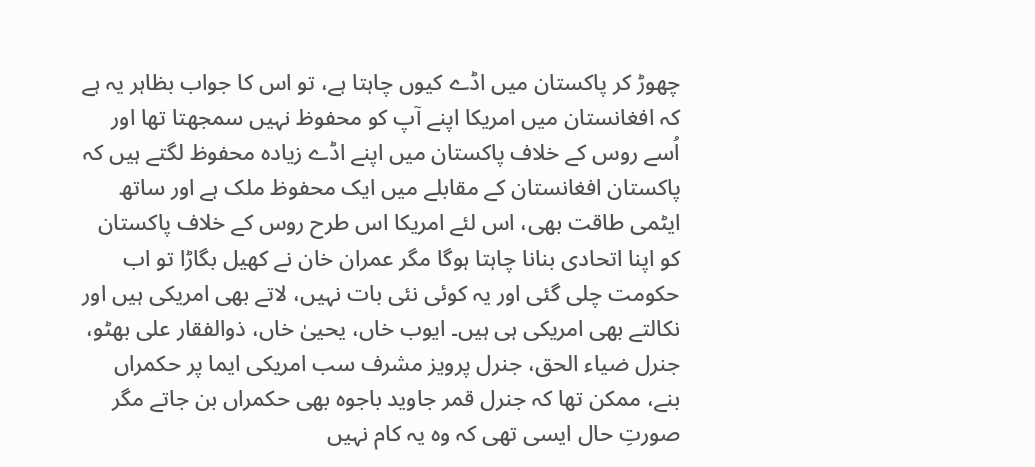چھوڑ کر پاکستان میں اڈے کیوں چاہتا ہے، تو اس کا جواب بظاہر یہ ہے کہ افغانستان میں امریکا اپنے آپ کو محفوظ نہیں سمجھتا تھا اور اُسے روس کے خلاف پاکستان میں اپنے اڈے زیادہ محفوظ لگتے ہیں کہ پاکستان افغانستان کے مقابلے میں ایک محفوظ ملک ہے اور ساتھ ایٹمی طاقت بھی، اس لئے امریکا اس طرح روس کے خلاف پاکستان کو اپنا اتحادی بنانا چاہتا ہوگا مگر عمران خان نے کھیل بگاڑا تو اب حکومت چلی گئی اور یہ کوئی نئی بات نہیں، لاتے بھی امریکی ہیں اور نکالتے بھی امریکی ہی ہیں۔ ایوب خاں، یحییٰ خاں، ذوالفقار علی بھٹو، جنرل ضیاء الحق، جنرل پرویز مشرف سب امریکی ایما پر حکمراں بنے، ممکن تھا کہ جنرل قمر جاوید باجوہ بھی حکمراں بن جاتے مگر صورتِ حال ایسی تھی کہ وہ یہ کام نہیں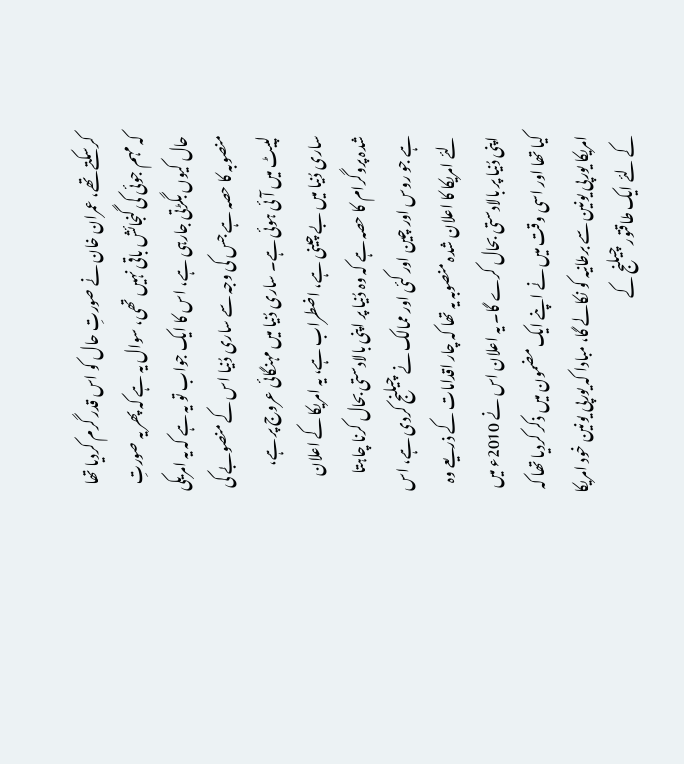کرسکتے تھے، عمران خان نے صورتِ حال کو اس قدر گرم کردیا تھا کہ مہم جوئی کی گنجائش باقی نہیں تھی، سوال یہ ہے کہ پھر یہ صورتِ حال کیوں بگڑتی جارہی ہے، اس کا ایک جواب تو یہ ہے کہ یہ امریکی منصوبہ کا حصہ ہے جس کی وجہ سے ساری دُنیا اس کے منصوبے کی لپیٹ میں آئی ہوئی ہے۔ ساری دُنیا میں مہنگائی عروج پر ہے، ساری دُنیا میں بے چینی ہے، اضطراب ہے، یہ امریکا کے اعلان شدہ پروگرام کا حصہ ہے کہ وہ دُنیا پر اپنی بالادستی بحال کرنا چاہتا ہے جو روس اور چین اور کئی اور ممالک نے چیلنج کردی ہے، اس لئے امریکا کا اعلان شدہ منصوبہ یہ تھا کہ چار اقدامات کے ذریعے وہ اپنی دُنیا پر بالادستی بحال کرے گا۔ یہ اعلان اس نے 2010ء میں کیا تھا اور اسی وقت میں نے اپنے ایک مضمون میں ذکر کردیا تھا کہ امریکا یورپی یونین سے برطانیہ کو نکالے گا، مبادا کہ یورپی یونین خود امریکا کے لئے ایک طاقتور چیلنج کے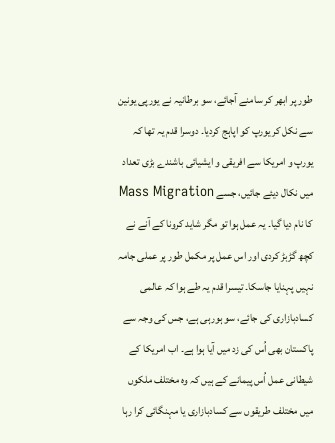طور پر ابھر کر سامنے آجائے، سو برطانیہ نے یورپی یونین سے نکل کر یورپ کو اپاہج کردیا۔ دوسرا قدم یہ تھا کہ یورپ و امریکا سے افریقی و ایشیائی باشندے بڑی تعداد میں نکال دیئے جائیں، جسے Mass Migration کا نام دیا گیا۔ یہ عمل ہوا تو مگر شاید کرونا کے آنے نے کچھ گڑبڑ کردی اور اس عمل پر مکمل طور پر عملی جامہ نہیں پہنایا جاسکا۔ تیسرا قدم یہ طے ہوا کہ عالمی کسادبازاری کی جائے، سو ہورہی ہے، جس کی وجہ سے پاکستان بھی اُس کی زد میں آیا ہوا ہے۔ اب امریکا کے شیطانی عمل اُس پیمانے کے ہیں کہ وہ مختلف ملکوں میں مختلف طریقوں سے کسادبازاری یا مہنگائی کرا رہا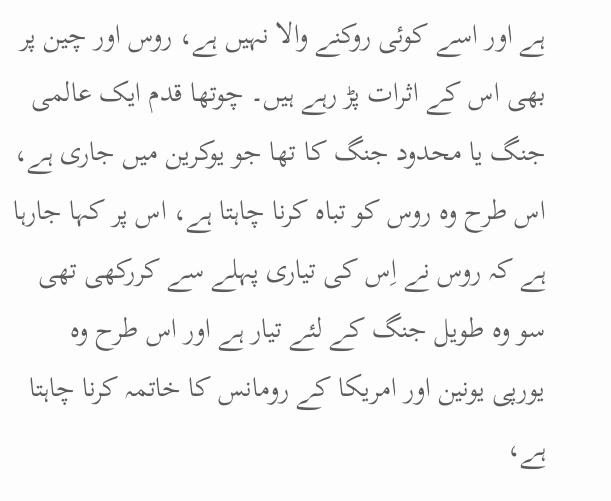ہے اور اسے کوئی روکنے والا نہیں ہے، روس اور چین پر بھی اس کے اثرات پڑ رہے ہیں۔ چوتھا قدم ایک عالمی جنگ یا محدود جنگ کا تھا جو یوکرین میں جاری ہے، اس طرح وہ روس کو تباہ کرنا چاہتا ہے، اس پر کہا جارہا ہے کہ روس نے اِس کی تیاری پہلے سے کررکھی تھی سو وہ طویل جنگ کے لئے تیار ہے اور اس طرح وہ یورپی یونین اور امریکا کے رومانس کا خاتمہ کرنا چاہتا ہے،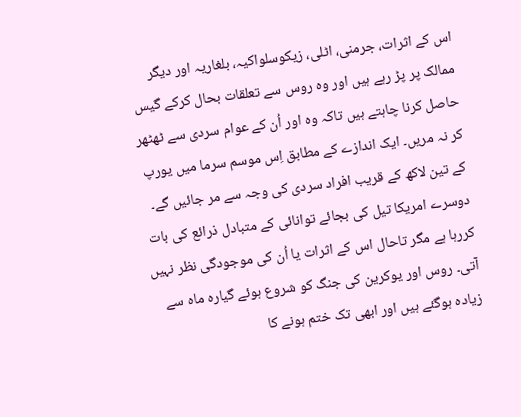اس کے اثرات، جرمنی، اٹلی، زیکوسلواکیہ، بلغاریہ اور دیگر ممالک پر پڑ رہے ہیں اور وہ روس سے تعلقات بحال کرکے گیس حاصل کرنا چاہتے ہیں تاکہ وہ اور اُن کے عوام سردی سے ٹھٹھر کر نہ مریں۔ ایک اندازے کے مطابق اِس موسم سرما میں یورپ کے تین لاکھ کے قریب افراد سردی کی وجہ سے مر جائیں گے۔ دوسرے امریکا تیل کی بجائے توانائی کے متبادل ذرائع کی بات کررہا ہے مگر تاحال اس کے اثرات یا اُن کی موجودگی نظر نہیں آتی۔ روس اور یوکرین کی جنگ کو شروع ہوئے گیارہ ماہ سے زیادہ ہوگئے ہیں اور ابھی تک ختم ہونے کا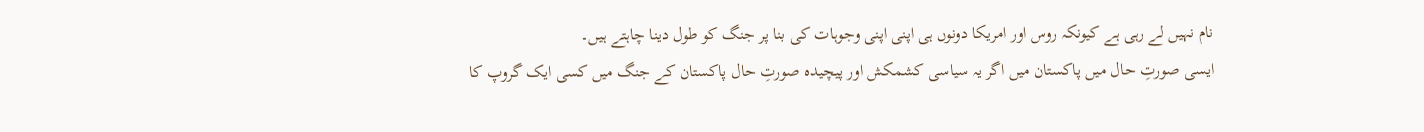نام نہیں لے رہی ہے کیونکہ روس اور امریکا دونوں ہی اپنی اپنی وجوہات کی بنا پر جنگ کو طول دینا چاہتے ہیں۔
ایسی صورتِ حال میں پاکستان میں اگر یہ سیاسی کشمکش اور پیچیدہ صورتِ حال پاکستان کے جنگ میں کسی ایک گروپ کا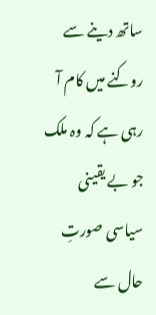ساتھ دینے سے روکنے میں کام آ رہی ہے کہ وہ ملک جو بے یقینی سیاسی صورتِ حال سے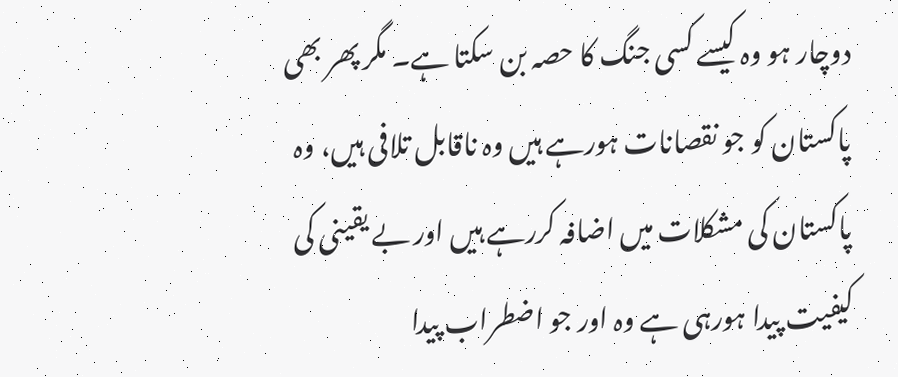دوچار ہو وہ کیسے کسی جنگ کا حصہ بن سکتا ہے۔ مگر پھر بھی پاکستان کو جو نقصانات ہورہے ہیں وہ ناقابل تلافی ہیں، وہ پاکستان کی مشکلات میں اضافہ کررہے ہیں اور بے یقینی کی کیفیت پیدا ہورہی ہے وہ اور جو اضطراب پیدا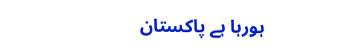ہورہا ہے پاکستان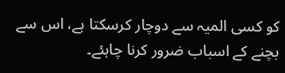کو کسی المیہ سے دوچار کرسکتا ہے، اس سے بچنے کے اسباب ضرور کرنا چاہئے۔